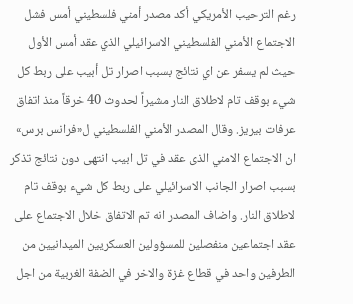رغم الترحيب الأمريكي أكد مصدر أمني فلسطيني أمس فشل الاجتماع الأمني الفلسطيني الاسرائيلي الذي عقد أمس الأول حيث لم يسفر عن اي نتائج بسبب اصرار تل أبيب على ربط كل شيء بوقف تام لاطلاق النار مشيراً لحدوث 40 خرقاً منذ اتفاق عرفات بيريز. وقال المصدر الأمني الفلسطيني ل«فرانس برس» ان الاجتماع الامني الذى عقد في تل ابيب انتهى دون نتائج تذكر بسبب اصرار الجانب الاسرائيلي على ربط كل شيء بوقف تام لاطلاق النار. واضاف المصدر انه تم الاتفاق خلال الاجتماع على عقد اجتماعين منفصلين للمسؤولين العسكريين الميدانيين من الطرفين واحد في قطاع غزة والاخر في الضفة الغربية من اجل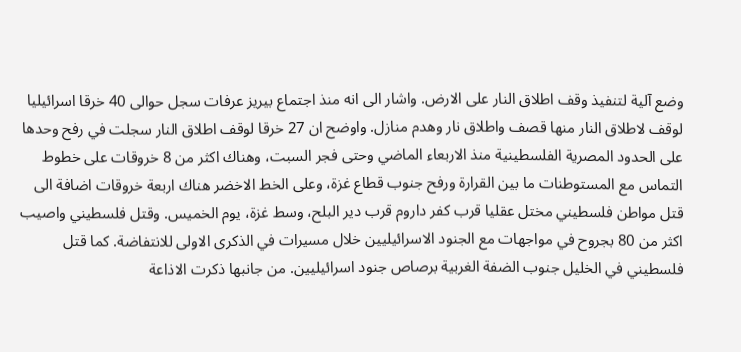وضع آلية لتنفيذ وقف اطلاق النار على الارض. واشار الى انه منذ اجتماع بيريز عرفات سجل حوالى 40 خرقا اسرائيليا لوقف لاطلاق النار منها قصف واطلاق نار وهدم منازل. واوضح ان 27 خرقا لوقف اطلاق النار سجلت في رفح وحدها على الحدود المصرية الفلسطينية منذ الاربعاء الماضي وحتى فجر السبت، وهناك اكثر من 8 خروقات على خطوط التماس مع المستوطنات ما بين القرارة ورفح جنوب قطاع غزة، وعلى الخط الاخضر هناك اربعة خروقات اضافة الى قتل مواطن فلسطيني مختل عقليا قرب كفر داروم قرب دير البلح، وسط غزة، يوم الخميس. وقتل فلسطيني واصيب اكثر من 80 بجروح في مواجهات مع الجنود الاسرائيليين خلال مسيرات في الذكرى الاولى للانتفاضة. كما قتل فلسطيني في الخليل جنوب الضفة الغربية برصاص جنود اسرائيليين. من جانبها ذكرت الاذاعة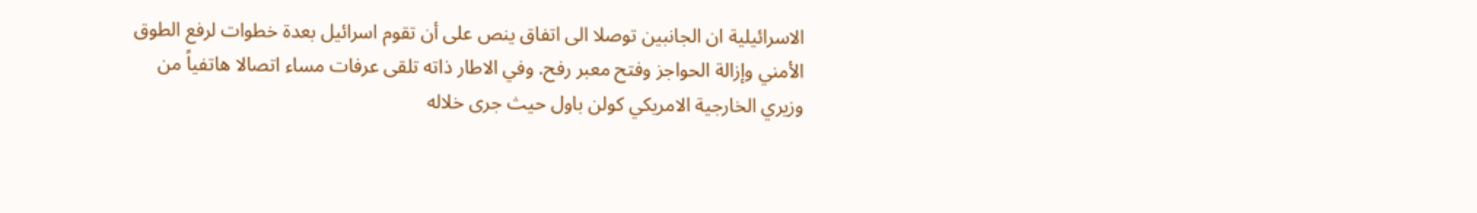الاسرائيلية ان الجانبين توصلا الى اتفاق ينص على أن تقوم اسرائيل بعدة خطوات لرفع الطوق الأمني وإزالة الحواجز وفتح معبر رفح. وفي الاطار ذاته تلقى عرفات مساء اتصالا هاتفياً من وزيري الخارجية الامريكي كولن باول حيث جرى خلاله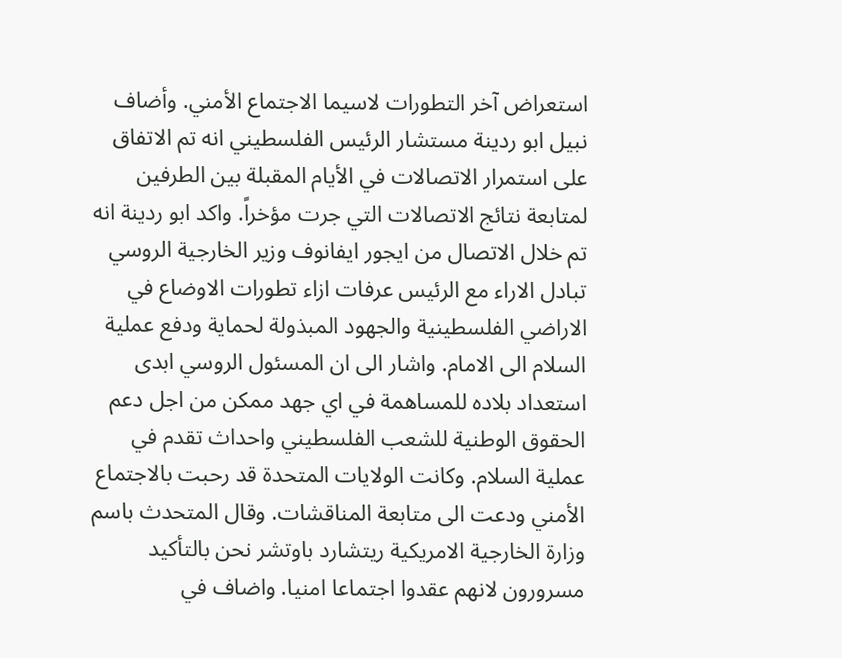استعراض آخر التطورات لاسيما الاجتماع الأمني. وأضاف نبيل ابو ردينة مستشار الرئيس الفلسطيني انه تم الاتفاق على استمرار الاتصالات في الأيام المقبلة بين الطرفين لمتابعة نتائج الاتصالات التي جرت مؤخراً. واكد ابو ردينة انه تم خلال الاتصال من ايجور ايفانوف وزير الخارجية الروسي تبادل الاراء مع الرئيس عرفات ازاء تطورات الاوضاع في الاراضي الفلسطينية والجهود المبذولة لحماية ودفع عملية السلام الى الامام. واشار الى ان المسئول الروسي ابدى استعداد بلاده للمساهمة في اي جهد ممكن من اجل دعم الحقوق الوطنية للشعب الفلسطيني واحداث تقدم في عملية السلام. وكانت الولايات المتحدة قد رحبت بالاجتماع الأمني ودعت الى متابعة المناقشات. وقال المتحدث باسم وزارة الخارجية الامريكية ريتشارد باوتشر نحن بالتأكيد مسرورون لانهم عقدوا اجتماعا امنيا. واضاف في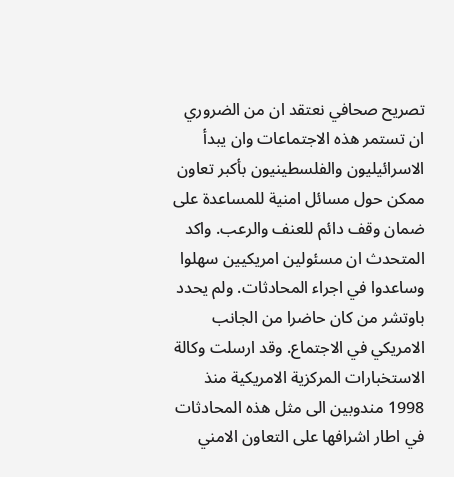تصريح صحافي نعتقد ان من الضروري ان تستمر هذه الاجتماعات وان يبدأ الاسرائيليون والفلسطينيون بأكبر تعاون ممكن حول مسائل امنية للمساعدة على ضمان وقف دائم للعنف والرعب. واكد المتحدث ان مسئولين امريكيين سهلوا وساعدوا في اجراء المحادثات. ولم يحدد باوتشر من كان حاضرا من الجانب الامريكي في الاجتماع. وقد ارسلت وكالة الاستخبارات المركزية الامريكية منذ 1998 مندوبين الى مثل هذه المحادثات في اطار اشرافها على التعاون الامني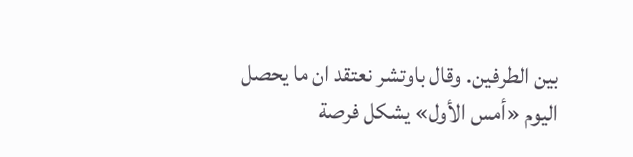بين الطرفين. وقال باوتشر نعتقد ان ما يحصل اليوم «أمس الأول» يشكل فرصة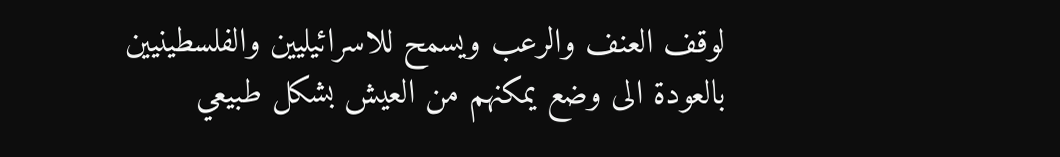لوقف العنف والرعب ويسمح للاسرائيليين والفلسطينيين بالعودة الى وضع يمكنهم من العيش بشكل طبيعي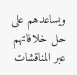ويساعدهم على حل خلافاتهم عبر المناقشات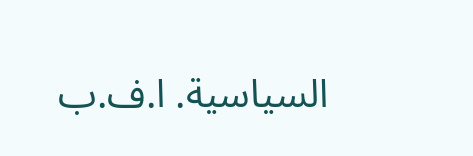السياسية. ا.ف.ب